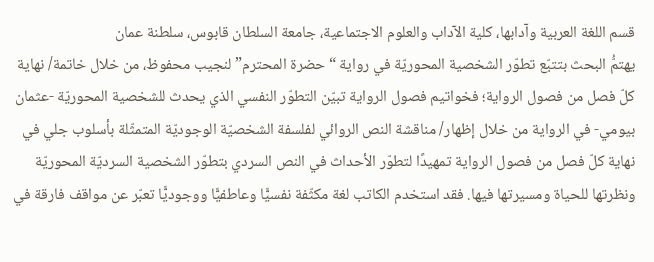قسم اللغة العربية وآدابها، كلية الآداب والعلوم الاجتماعية، جامعة السلطان قابوس، سلطنة عمان
يهتمُّ البحث بتتبّع تطوّر الشخصية المحوريّة في رواية “حضرة المحترم” لنجيب محفوظ، من خلال خاتمة/ نهاية كلّ فصل من فصول الرواية؛ فخواتيم فصول الرواية تبيّن التطوّر النفسي الذي يحدث للشخصية المحوريّة -عثمان بيومي- في الرواية من خلال إظهار/ مناقشة النص الروائي لفلسفة الشخصيّة الوجوديّة المتمثّلة بأسلوب جلي في نهاية كلّ فصل من فصول الرواية تمهيدًا لتطوّر الأحداث في النص السردي بتطوّر الشخصية السرديّة المحوريّة ونظرتها للحياة ومسيرتها فيها. فقد استخدم الكاتب لغة مكثّفة نفسيًّا وعاطفيًّا ووجوديًّا تعبّر عن مواقف فارقة في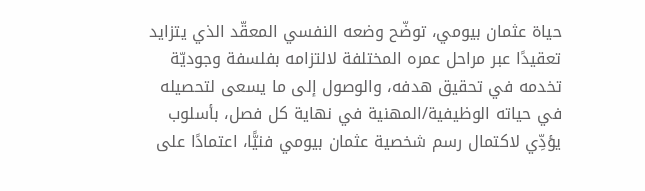حياة عثمان بيومي، توضّح وضعه النفسي المعقّد الذي يتزايد تعقيدًا عبر مراحل عمره المختلفة لالتزامه بفلسفة وجوديّة تخدمه في تحقيق هدفه، والوصول إلى ما يسعى لتحصيله في حياته الوظيفية/المهنية في نهاية كل فصل، بأسلوب يؤدِّي لاكتمال رسم شخصية عثمان بيومي فنيًّا، اعتمادًا على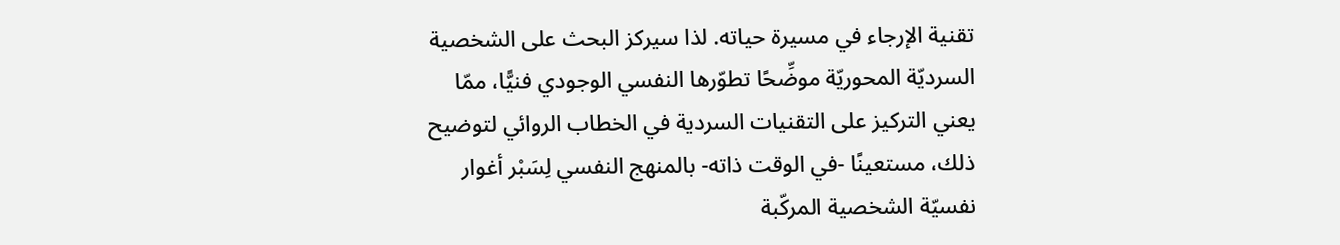تقنية الإرجاء في مسيرة حياته. لذا سيركز البحث على الشخصية السرديّة المحوريّة موضِّحًا تطوّرها النفسي الوجودي فنيًّا، ممّا يعني التركيز على التقنيات السردية في الخطاب الروائي لتوضيح ذلك، مستعينًا -في الوقت ذاته- بالمنهج النفسي لِسَبْر أغوار نفسيّة الشخصية المركّبة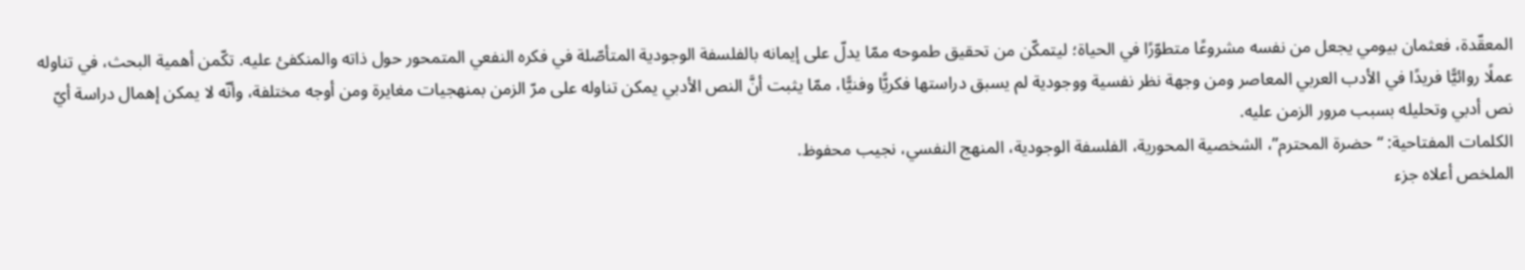المعقّدة، فعثمان بيومي يجعل من نفسه مشروعًا متطوّرًا في الحياة؛ ليتمكّن من تحقيق طموحه ممّا يدلّ على إيمانه بالفلسفة الوجودية المتأصّلة في فكره النفعي المتمحور حول ذاته والمنكفئ عليه. تكّمن أهمية البحث، في تناوله عملًا روائيًّا فريدًا في الأدب العربي المعاصر ومن وجهة نظر نفسية ووجودية لم يسبق دراستها فكريًّا وفنيًّا، ممّا يثبت أنَّ النص الأدبي يمكن تناوله على مرّ الزمن بمنهجيات مغايرة ومن أوجه مختلفة، وأنّه لا يمكن إهمال دراسة أيّ نص أدبي وتحليله بسبب مرور الزمن عليه.
الكلمات المفتاحية: “حضرة المحترم”، الشخصية المحورية، الفلسفة الوجودية، المنهج النفسي، نجيب محفوظ.
الملخص أعلاه جزء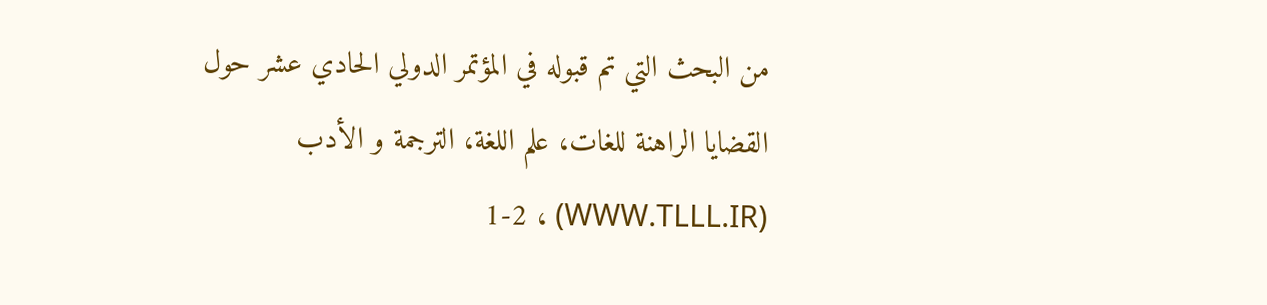من البحث التي تم قبوله في المؤتمر الدولي الحادي عشر حول القضايا الراهنة للغات، علم اللغة، الترجمة و الأدب (WWW.TLLL.IR) ، 1-2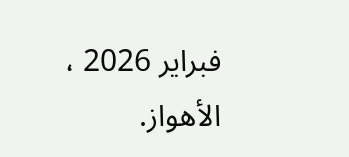فبرایر 2026 ، الأهواز.